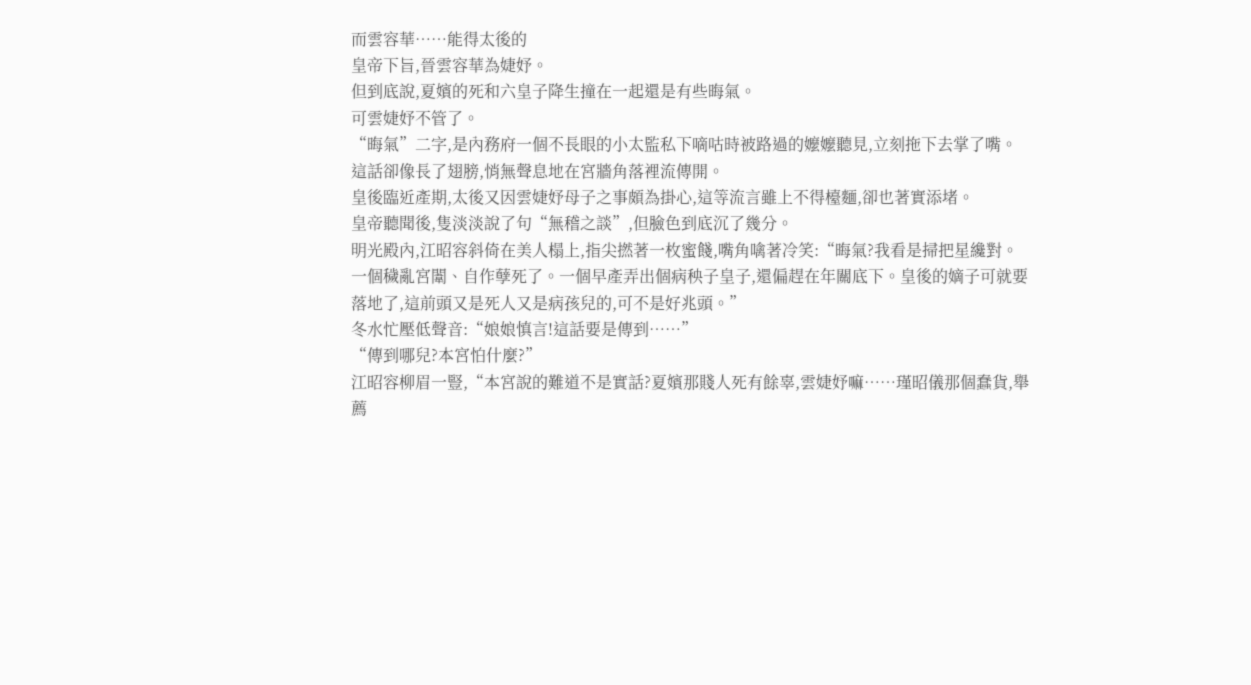而雲容華……能得太後的
皇帝下旨,晉雲容華為婕妤。
但到底說,夏嬪的死和六皇子降生撞在一起還是有些晦氣。
可雲婕妤不管了。
“晦氣”二字,是內務府一個不長眼的小太監私下嘀咕時被路過的嬤嬤聽見,立刻拖下去掌了嘴。
這話卻像長了翅膀,悄無聲息地在宮牆角落裡流傳開。
皇後臨近產期,太後又因雲婕妤母子之事頗為掛心,這等流言雖上不得檯麵,卻也著實添堵。
皇帝聽聞後,隻淡淡說了句“無稽之談”,但臉色到底沉了幾分。
明光殿內,江昭容斜倚在美人榻上,指尖撚著一枚蜜餞,嘴角噙著冷笑:“晦氣?我看是掃把星纔對。一個穢亂宮闈、自作孽死了。一個早產弄出個病秧子皇子,還偏趕在年關底下。皇後的嫡子可就要落地了,這前頭又是死人又是病孩兒的,可不是好兆頭。”
冬水忙壓低聲音:“娘娘慎言!這話要是傳到……”
“傳到哪兒?本宮怕什麼?”
江昭容柳眉一豎,“本宮說的難道不是實話?夏嬪那賤人死有餘辜,雲婕妤嘛……瑾昭儀那個蠢貨,舉薦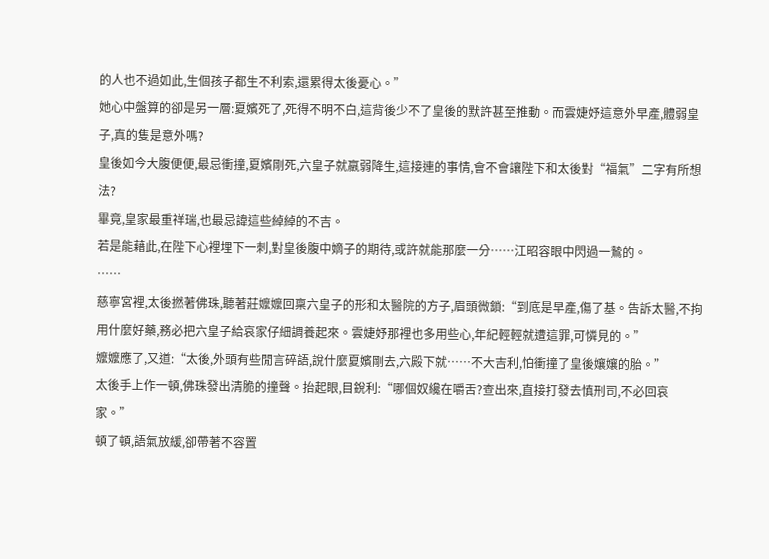的人也不過如此,生個孩子都生不利索,還累得太後憂心。”
她心中盤算的卻是另一層:夏嬪死了,死得不明不白,這背後少不了皇後的默許甚至推動。而雲婕妤這意外早產,體弱皇子,真的隻是意外嗎?
皇後如今大腹便便,最忌衝撞,夏嬪剛死,六皇子就羸弱降生,這接連的事情,會不會讓陛下和太後對“福氣”二字有所想法?
畢竟,皇家最重祥瑞,也最忌諱這些綽綽的不吉。
若是能藉此,在陛下心裡埋下一刺,對皇後腹中嫡子的期待,或許就能那麼一分……江昭容眼中閃過一鷙的。
……
慈寧宮裡,太後撚著佛珠,聽著莊嬤嬤回稟六皇子的形和太醫院的方子,眉頭微鎖:“到底是早產,傷了基。告訴太醫,不拘用什麼好藥,務必把六皇子給哀家仔細調養起來。雲婕妤那裡也多用些心,年紀輕輕就遭這罪,可憐見的。”
嬤嬤應了,又道:“太後,外頭有些閒言碎語,說什麼夏嬪剛去,六殿下就……不大吉利,怕衝撞了皇後孃孃的胎。”
太後手上作一頓,佛珠發出清脆的撞聲。抬起眼,目銳利:“哪個奴纔在嚼舌?查出來,直接打發去慎刑司,不必回哀家。”
頓了頓,語氣放緩,卻帶著不容置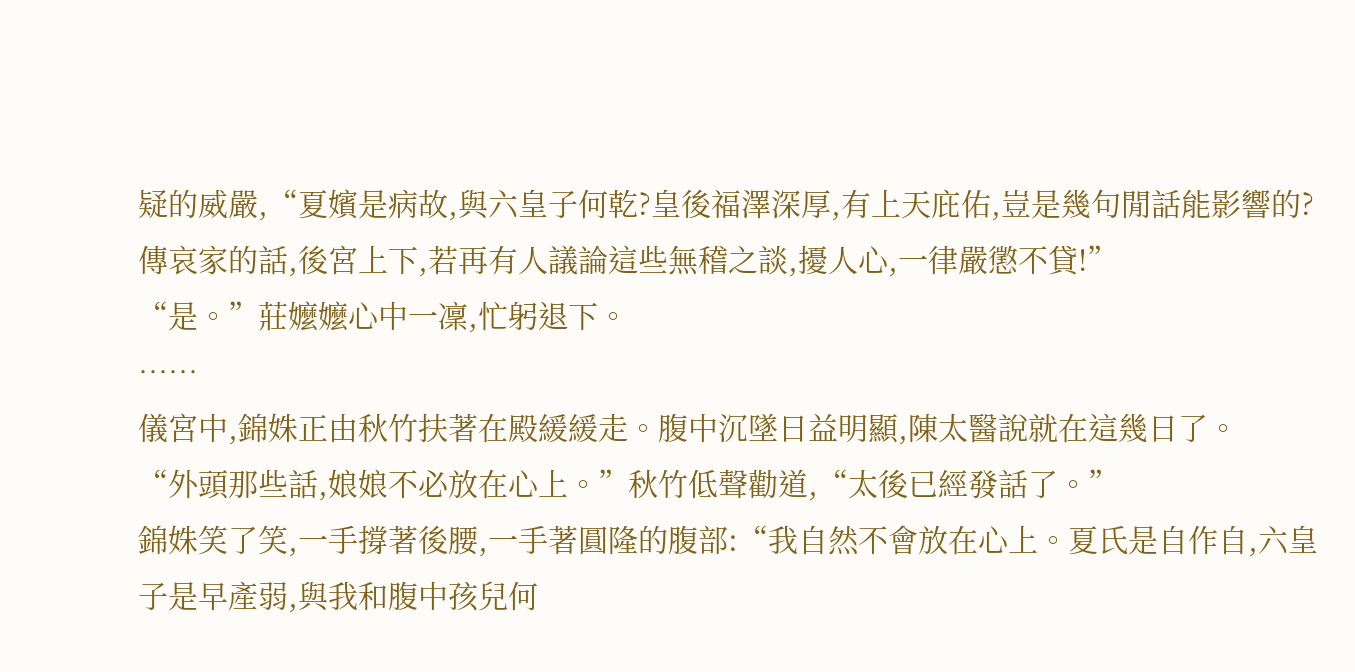疑的威嚴,“夏嬪是病故,與六皇子何乾?皇後福澤深厚,有上天庇佑,豈是幾句閒話能影響的?傳哀家的話,後宮上下,若再有人議論這些無稽之談,擾人心,一律嚴懲不貸!”
“是。”莊嬤嬤心中一凜,忙躬退下。
……
儀宮中,錦姝正由秋竹扶著在殿緩緩走。腹中沉墜日益明顯,陳太醫說就在這幾日了。
“外頭那些話,娘娘不必放在心上。”秋竹低聲勸道,“太後已經發話了。”
錦姝笑了笑,一手撐著後腰,一手著圓隆的腹部:“我自然不會放在心上。夏氏是自作自,六皇子是早產弱,與我和腹中孩兒何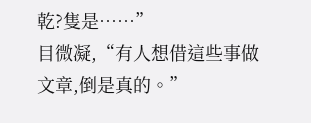乾?隻是……”
目微凝,“有人想借這些事做文章,倒是真的。”